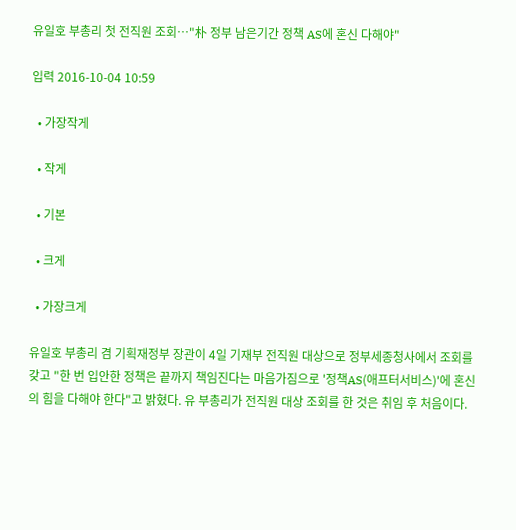유일호 부총리 첫 전직원 조회…"朴 정부 남은기간 정책 AS에 혼신 다해야"

입력 2016-10-04 10:59

  • 가장작게

  • 작게

  • 기본

  • 크게

  • 가장크게

유일호 부총리 겸 기획재정부 장관이 4일 기재부 전직원 대상으로 정부세종청사에서 조회를 갖고 "한 번 입안한 정책은 끝까지 책임진다는 마음가짐으로 '정책AS(애프터서비스)'에 혼신의 힘을 다해야 한다"고 밝혔다. 유 부총리가 전직원 대상 조회를 한 것은 취임 후 처음이다.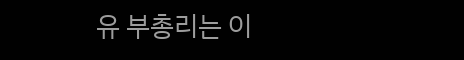유 부총리는 이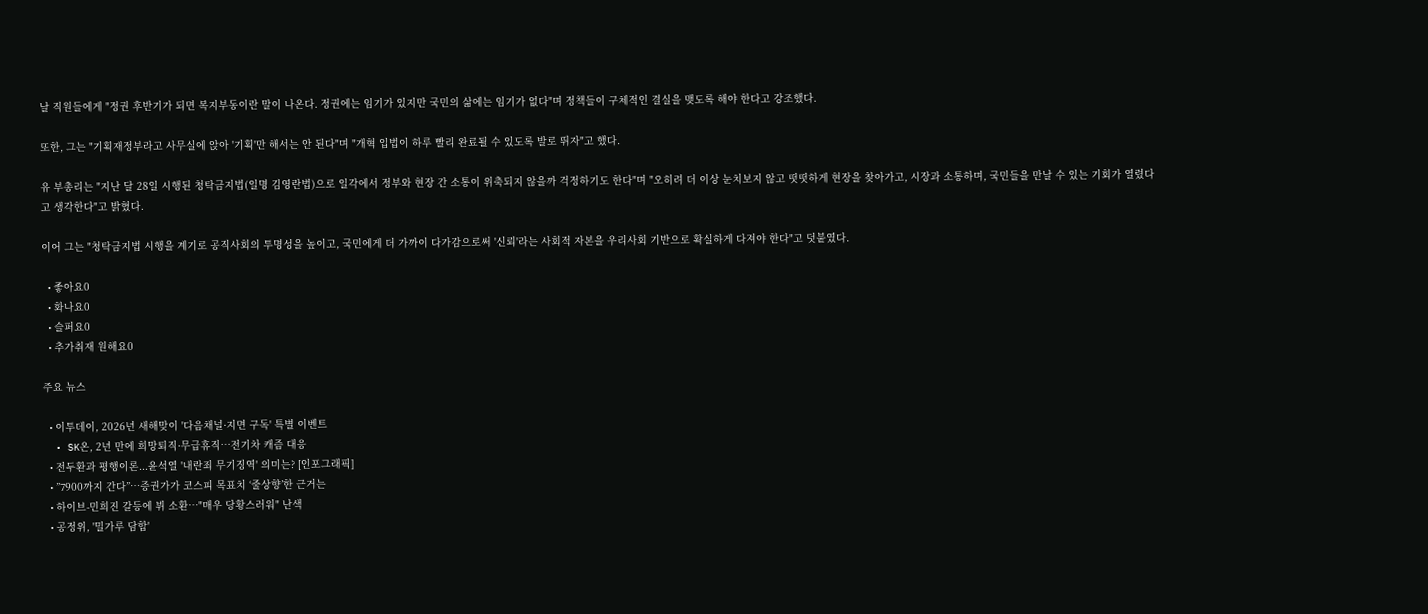날 직원들에게 "정권 후반기가 되면 복지부동이란 말이 나온다. 정권에는 임기가 있지만 국민의 삶에는 임기가 없다"며 정책들이 구체적인 결실을 맺도록 해야 한다고 강조했다.

또한, 그는 "기획재정부라고 사무실에 앉아 '기획'만 해서는 안 된다"며 "개혁 입법이 하루 빨리 완료될 수 있도록 발로 뛰자"고 했다.

유 부총리는 "지난 달 28일 시행된 청탁금지법(일명 김영란법)으로 일각에서 정부와 현장 간 소통이 위축되지 않을까 걱정하기도 한다"며 "오히려 더 이상 눈치보지 않고 떳떳하게 현장을 찾아가고, 시장과 소통하며, 국민들을 만날 수 있는 기회가 열렸다고 생각한다"고 밝혔다.

이어 그는 "청탁금지법 시행을 계기로 공직사회의 투명성을 높이고, 국민에게 더 가까이 다가감으로써 '신뢰'라는 사회적 자본을 우리사회 기반으로 확실하게 다져야 한다"고 덧붙였다.

  • 좋아요0
  • 화나요0
  • 슬퍼요0
  • 추가취재 원해요0

주요 뉴스

  • 이투데이, 2026년 새해맞이 '다음채널·지면 구독' 특별 이벤트
  • SK온, 2년 만에 희망퇴직·무급휴직…전기차 캐즘 대응
  • 전두환과 평행이론...윤석열 '내란죄 무기징역' 의미는? [인포그래픽]
  • ”7900까지 간다”⋯증권가가 코스피 목표치 ‘줄상향’한 근거는
  • 하이브-민희진 갈등에 뷔 소환⋯"매우 당황스러워" 난색
  • 공정위, '밀가루 담합'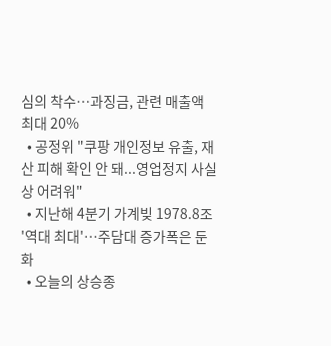심의 착수…과징금, 관련 매출액 최대 20%
  • 공정위 "쿠팡 개인정보 유출, 재산 피해 확인 안 돼...영업정지 사실상 어려워"
  • 지난해 4분기 가계빚 1978.8조 '역대 최대'⋯주담대 증가폭은 둔화
  • 오늘의 상승종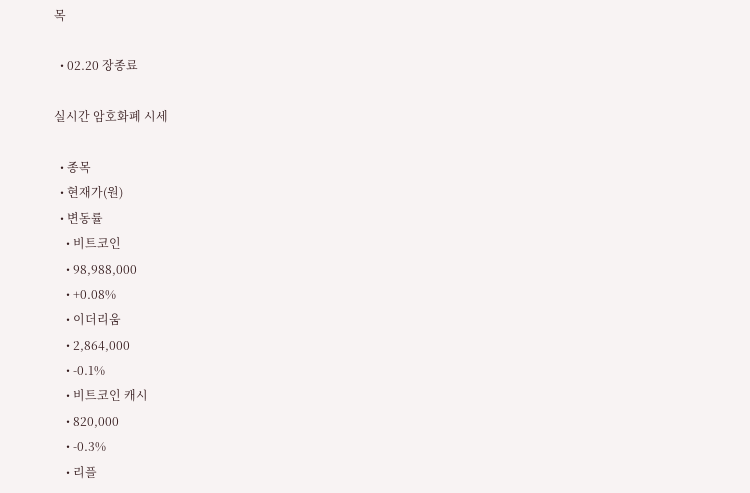목

  • 02.20 장종료

실시간 암호화폐 시세

  • 종목
  • 현재가(원)
  • 변동률
    • 비트코인
    • 98,988,000
    • +0.08%
    • 이더리움
    • 2,864,000
    • -0.1%
    • 비트코인 캐시
    • 820,000
    • -0.3%
    • 리플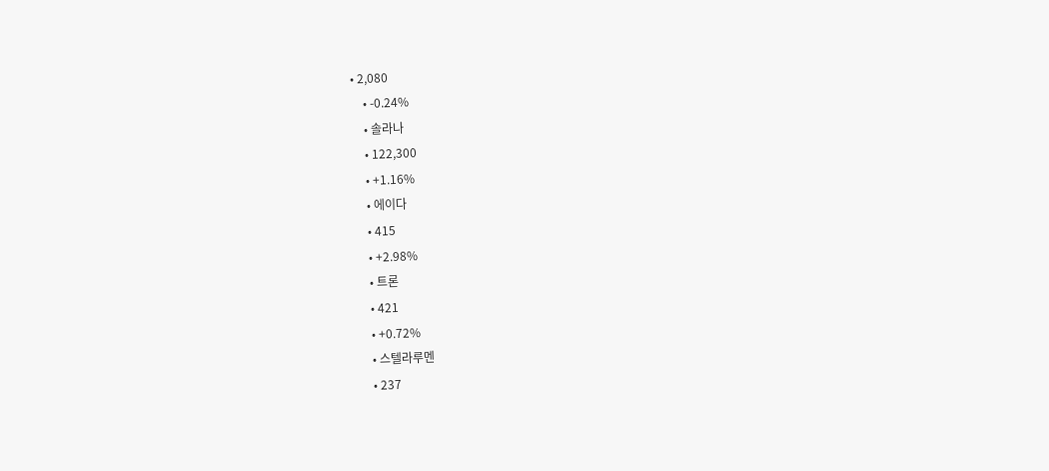• 2,080
    • -0.24%
    • 솔라나
    • 122,300
    • +1.16%
    • 에이다
    • 415
    • +2.98%
    • 트론
    • 421
    • +0.72%
    • 스텔라루멘
    • 237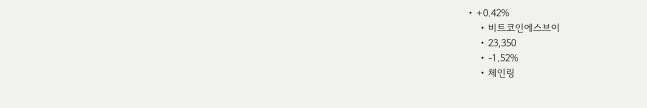• +0.42%
    • 비트코인에스브이
    • 23,350
    • -1.52%
    • 체인링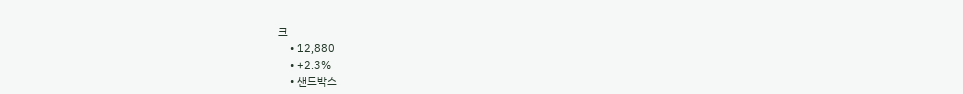크
    • 12,880
    • +2.3%
    • 샌드박스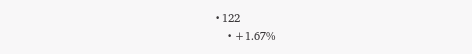• 122
    • +1.67%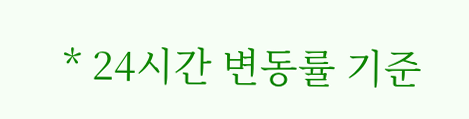* 24시간 변동률 기준